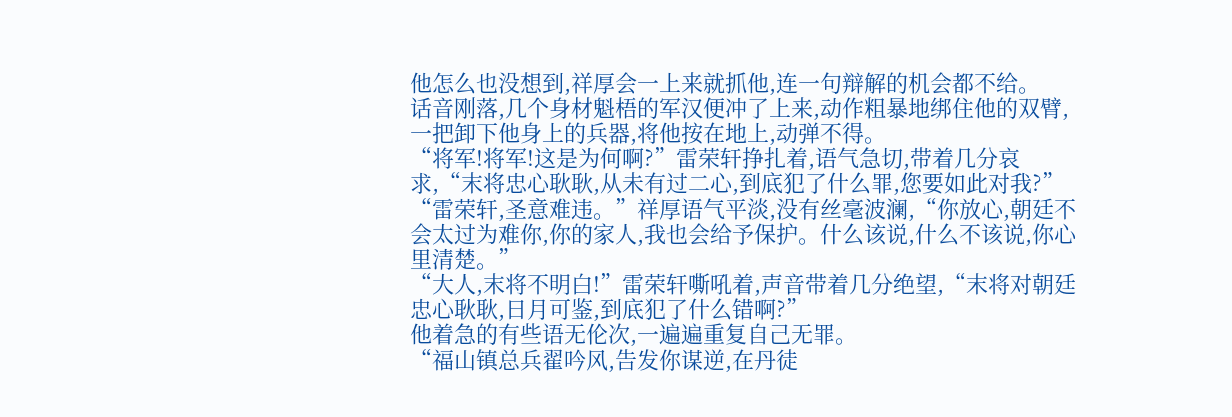他怎么也没想到,祥厚会一上来就抓他,连一句辩解的机会都不给。
话音刚落,几个身材魁梧的军汉便冲了上来,动作粗暴地绑住他的双臂,一把卸下他身上的兵器,将他按在地上,动弹不得。
“将军!将军!这是为何啊?”雷荣轩挣扎着,语气急切,带着几分哀求,“末将忠心耿耿,从未有过二心,到底犯了什么罪,您要如此对我?”
“雷荣轩,圣意难违。”祥厚语气平淡,没有丝毫波澜,“你放心,朝廷不会太过为难你,你的家人,我也会给予保护。什么该说,什么不该说,你心里清楚。”
“大人,末将不明白!”雷荣轩嘶吼着,声音带着几分绝望,“末将对朝廷忠心耿耿,日月可鉴,到底犯了什么错啊?”
他着急的有些语无伦次,一遍遍重复自己无罪。
“福山镇总兵翟吟风,告发你谋逆,在丹徒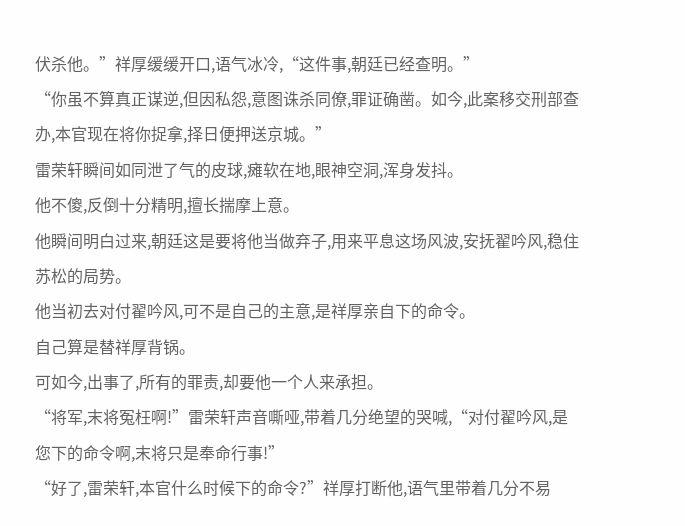伏杀他。”祥厚缓缓开口,语气冰冷,“这件事,朝廷已经查明。”
“你虽不算真正谋逆,但因私怨,意图诛杀同僚,罪证确凿。如今,此案移交刑部查办,本官现在将你捉拿,择日便押送京城。”
雷荣轩瞬间如同泄了气的皮球,瘫软在地,眼神空洞,浑身发抖。
他不傻,反倒十分精明,擅长揣摩上意。
他瞬间明白过来,朝廷这是要将他当做弃子,用来平息这场风波,安抚翟吟风,稳住苏松的局势。
他当初去对付翟吟风,可不是自己的主意,是祥厚亲自下的命令。
自己算是替祥厚背锅。
可如今,出事了,所有的罪责,却要他一个人来承担。
“将军,末将冤枉啊!”雷荣轩声音嘶哑,带着几分绝望的哭喊,“对付翟吟风,是您下的命令啊,末将只是奉命行事!”
“好了,雷荣轩,本官什么时候下的命令?”祥厚打断他,语气里带着几分不易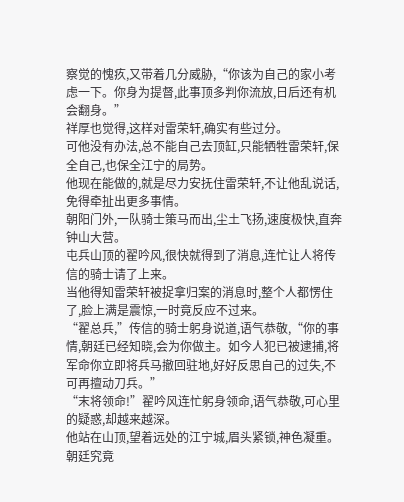察觉的愧疚,又带着几分威胁,“你该为自己的家小考虑一下。你身为提督,此事顶多判你流放,日后还有机会翻身。”
祥厚也觉得,这样对雷荣轩,确实有些过分。
可他没有办法,总不能自己去顶缸,只能牺牲雷荣轩,保全自己,也保全江宁的局势。
他现在能做的,就是尽力安抚住雷荣轩,不让他乱说话,免得牵扯出更多事情。
朝阳门外,一队骑士策马而出,尘土飞扬,速度极快,直奔钟山大营。
屯兵山顶的翟吟风,很快就得到了消息,连忙让人将传信的骑士请了上来。
当他得知雷荣轩被捉拿归案的消息时,整个人都愣住了,脸上满是震惊,一时竟反应不过来。
“翟总兵,”传信的骑士躬身说道,语气恭敬,“你的事情,朝廷已经知晓,会为你做主。如今人犯已被逮捕,将军命你立即将兵马撤回驻地,好好反思自己的过失,不可再擅动刀兵。”
“末将领命!”翟吟风连忙躬身领命,语气恭敬,可心里的疑惑,却越来越深。
他站在山顶,望着远处的江宁城,眉头紧锁,神色凝重。
朝廷究竟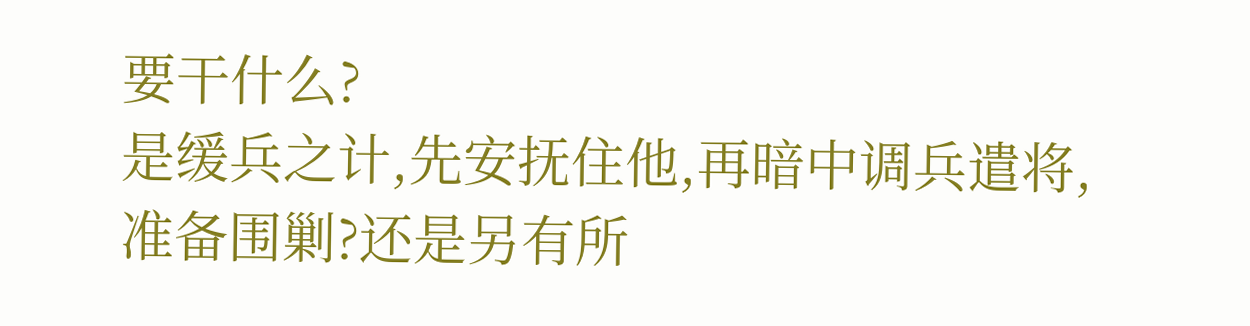要干什么?
是缓兵之计,先安抚住他,再暗中调兵遣将,准备围剿?还是另有所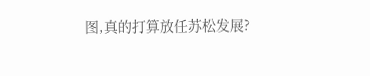图,真的打算放任苏松发展?